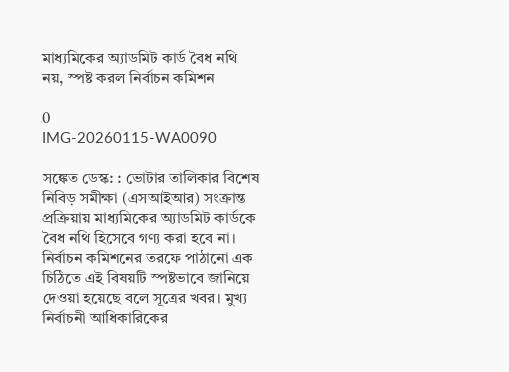মাধ্যমিকের অ্যাডমিট কার্ড বৈধ নথি নয়, স্পষ্ট করল নির্বাচন কমিশন

0
IMG-20260115-WA0090

সঙ্কেত ডেস্ক: : ভোটার তালিকার বিশেষ নিবিড় সমীক্ষা (এসআইআর) সংক্রান্ত প্রক্রিয়ায় মাধ্যমিকের অ্যাডমিট কার্ডকে বৈধ নথি হিসেবে গণ্য করা হবে না। নির্বাচন কমিশনের তরফে পাঠানো এক চিঠিতে এই বিষয়টি স্পষ্টভাবে জানিয়ে দেওয়া হয়েছে বলে সূত্রের খবর। মুখ্য নির্বাচনী আধিকারিকের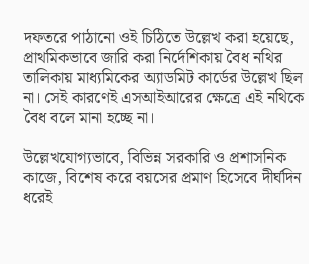দফতরে পাঠানো ওই চিঠিতে উল্লেখ করা হয়েছে, প্রাথমিকভাবে জারি করা নির্দেশিকায় বৈধ নথির তালিকায় মাধ্যমিকের অ্যাডমিট কার্ডের উল্লেখ ছিল না। সেই কারণেই এসআইআরের ক্ষেত্রে এই নথিকে বৈধ বলে মানা হচ্ছে না।

উল্লেখযোগ্যভাবে, বিভিন্ন সরকারি ও প্রশাসনিক কাজে, বিশেষ করে বয়সের প্রমাণ হিসেবে দীর্ঘদিন ধরেই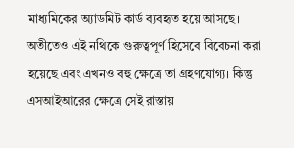মাধ্যমিকের অ্যাডমিট কার্ড ব্যবহৃত হয়ে আসছে। অতীতেও এই নথিকে গুরুত্বপূর্ণ হিসেবে বিবেচনা করা হয়েছে এবং এখনও বহু ক্ষেত্রে তা গ্রহণযোগ্য। কিন্তু এসআইআরের ক্ষেত্রে সেই রাস্তায়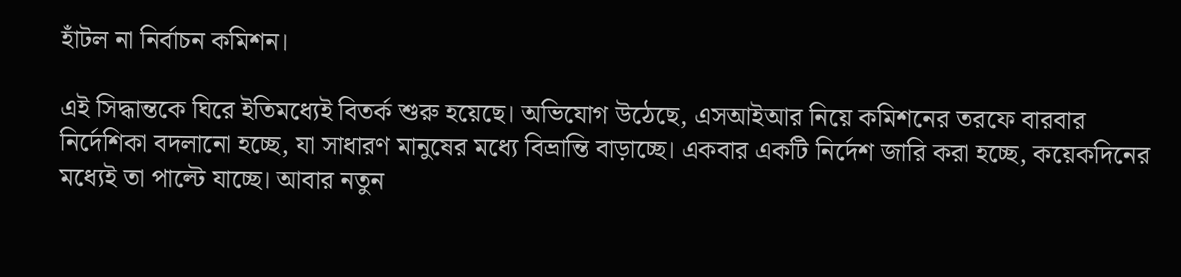হাঁটল না নির্বাচন কমিশন।

এই সিদ্ধান্তকে ঘিরে ইতিমধ্যেই বিতর্ক শুরু হয়েছে। অভিযোগ উঠেছে, এসআইআর নিয়ে কমিশনের তরফে বারবার নির্দেশিকা বদলানো হচ্ছে, যা সাধারণ মানুষের মধ্যে বিভ্রান্তি বাড়াচ্ছে। একবার একটি নির্দেশ জারি করা হচ্ছে, কয়েকদিনের মধ্যেই তা পাল্টে যাচ্ছে। আবার নতুন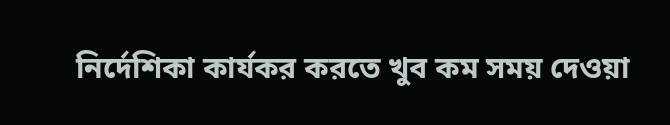নির্দেশিকা কার্যকর করতে খুব কম সময় দেওয়া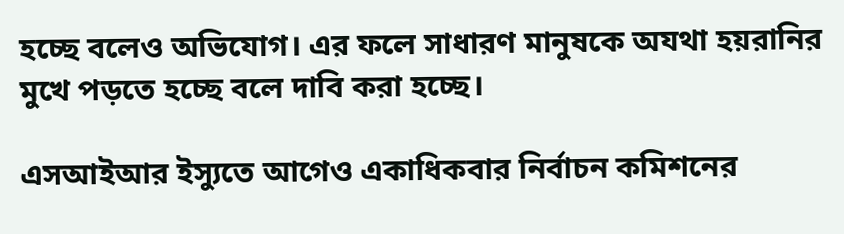হচ্ছে বলেও অভিযোগ। এর ফলে সাধারণ মানুষকে অযথা হয়রানির মুখে পড়তে হচ্ছে বলে দাবি করা হচ্ছে।

এসআইআর ইস্যুতে আগেও একাধিকবার নির্বাচন কমিশনের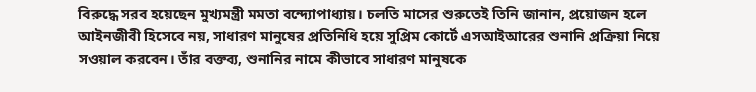বিরুদ্ধে সরব হয়েছেন মুখ্যমন্ত্রী মমতা বন্দ্যোপাধ্যায়। চলতি মাসের শুরুতেই তিনি জানান, প্রয়োজন হলে আইনজীবী হিসেবে নয়, সাধারণ মানুষের প্রতিনিধি হয়ে সুপ্রিম কোর্টে এসআইআরের শুনানি প্রক্রিয়া নিয়ে সওয়াল করবেন। তাঁর বক্তব্য, শুনানির নামে কীভাবে সাধারণ মানুষকে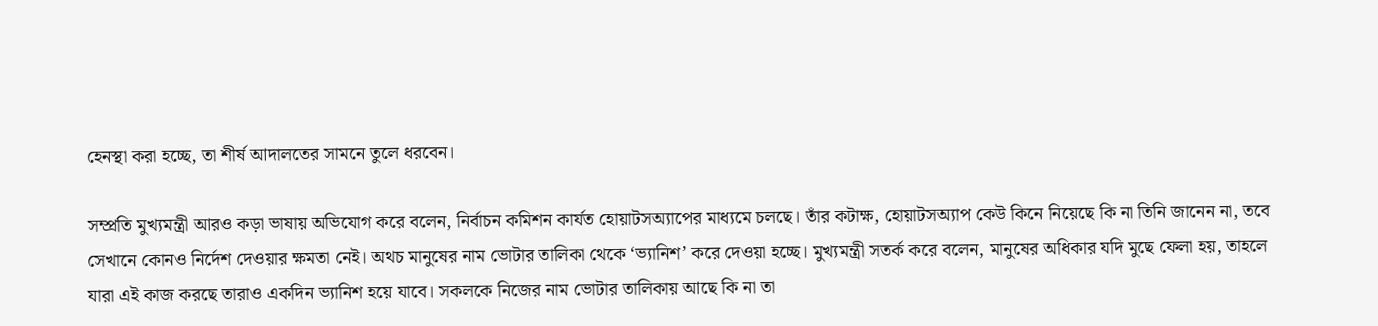হেনস্থা করা হচ্ছে, তা শীর্ষ আদালতের সামনে তুলে ধরবেন।

সম্প্রতি মুখ্যমন্ত্রী আরও কড়া ভাষায় অভিযোগ করে বলেন, নির্বাচন কমিশন কার্যত হোয়াটসঅ্যাপের মাধ্যমে চলছে। তাঁর কটাক্ষ, হোয়াটসঅ্যাপ কেউ কিনে নিয়েছে কি না তিনি জানেন না, তবে সেখানে কোনও নির্দেশ দেওয়ার ক্ষমতা নেই। অথচ মানুষের নাম ভোটার তালিকা থেকে ‘ভ্যানিশ’ করে দেওয়া হচ্ছে। মুখ্যমন্ত্রী সতর্ক করে বলেন, মানুষের অধিকার যদি মুছে ফেলা হয়, তাহলে যারা এই কাজ করছে তারাও একদিন ভ্যানিশ হয়ে যাবে। সকলকে নিজের নাম ভোটার তালিকায় আছে কি না তা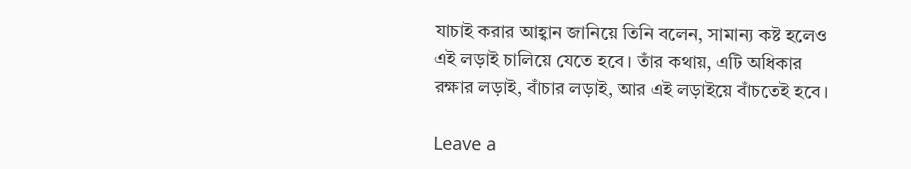যাচাই করার আহ্বান জানিয়ে তিনি বলেন, সামান্য কষ্ট হলেও এই লড়াই চালিয়ে যেতে হবে। তাঁর কথায়, এটি অধিকার রক্ষার লড়াই, বাঁচার লড়াই, আর এই লড়াইয়ে বাঁচতেই হবে।

Leave a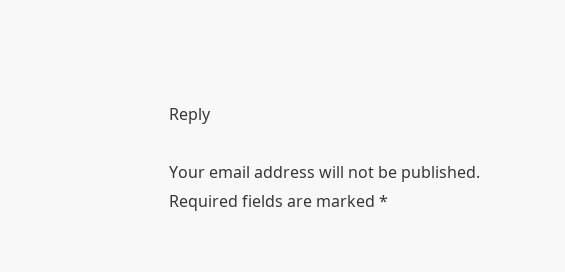Reply

Your email address will not be published. Required fields are marked *